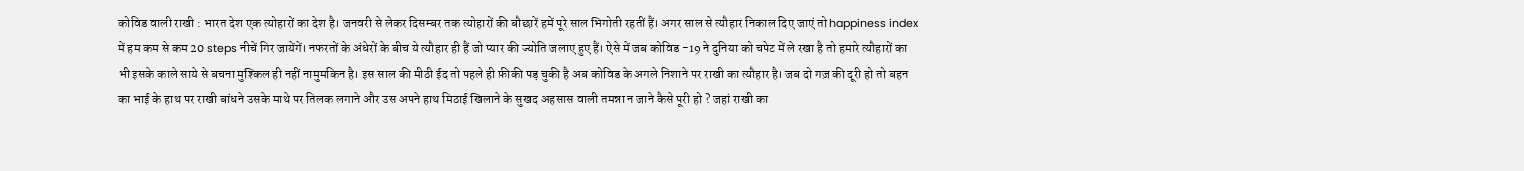कोविड वाली राखी : भारत देश एक त्योहारों का देश है। जनवरी से लेकर दिसम्बर तक त्योहारों की बौछारें हमें पूरे साल भिगोती रहतीं हैं। अगर साल से त्यौहार निकाल दिए जाएं तो happiness index में हम कम से कम 20 steps नीचें गिर जायेंगें। नफरतों के अंधेरों के बीच ये त्यौहार ही हैं जो प्यार की ज्योति जलाए हुए हैं। ऐसे में जब कोविड -19 ने दुनिया को चपेट में ले रखा है तो हमारे त्यौहारों का भी इसके काले साये से बचना मुश्किल ही नहीं नामुमकिन है। इस साल की मीठी ईद तो पहले ही फ़ीकी पड़ चुकी है अब कोविड के अगले निशाने पर राखी का त्यौहार है। जब दो गज़ की दूरी हो तो बहन का भाई के हाथ पर राखी बांधने उसके माथे पर तिलक लगाने और उस अपने हाथ मिठाई खिलाने के सुखद अहसास वाली तमन्ना न जाने कैसे पूरी हो ? जहां राखी का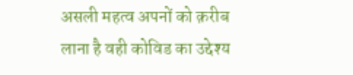असली महत्व अपनों को क़रीब लाना है वही कोविड का उद्देश्य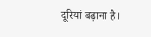दूरियां बढ़ाना है।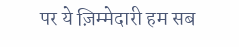पर ये ज़िम्मेदारी हम सब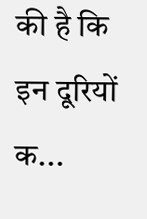की है कि इन दूरियों क...